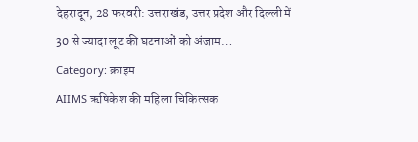देहरादून, 28 फरवरी: उत्तराखंड, उत्तर प्रदेश और दिल्ली में 30 से ज्यादा लूट की घटनाओं को अंजाम…
Category: क्राइम
AIIMS ऋषिकेश की महिला चिकित्सक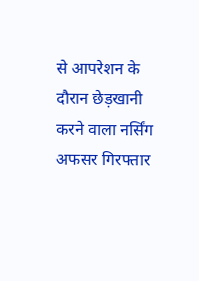से आपरेशन के दौरान छेड़खानी करने वाला नर्सिंग अफसर गिरफ्तार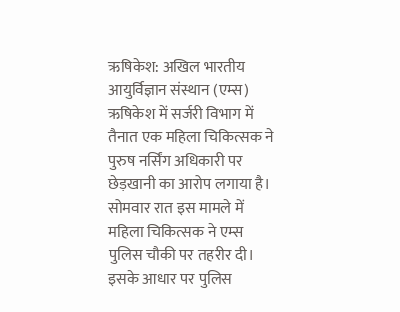ऋषिकेश: अखिल भारतीय आयुर्विज्ञान संस्थान (एम्स) ऋषिकेश में सर्जरी विभाग में तैनात एक महिला चिकित्सक ने पुरुष नर्सिंग अधिकारी पर छेड़खानी का आरोप लगाया है। सोमवार रात इस मामले में महिला चिकित्सक ने एम्स पुलिस चौकी पर तहरीर दी। इसके आधार पर पुलिस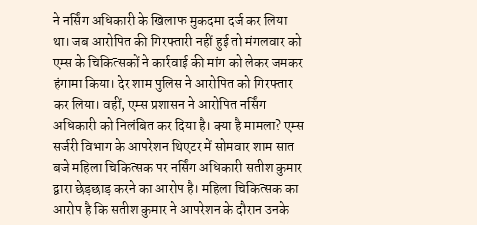ने नर्सिंग अधिकारी के खिलाफ मुकदमा दर्ज कर लिया था। जब आरोपित की गिरफ्तारी नहीं हुई तो मंगलवार को एम्स के चिकित्सकों ने कार्रवाई की मांग को लेकर जमकर हंगामा किया। देर शाम पुलिस ने आरोपित को गिरफ्तार कर लिया। वहीं, एम्स प्रशासन ने आरोपित नर्सिंग अधिकारी को निलंबित कर दिया है। क्या है मामला? एम्स सर्जरी विभाग के आपरेशन थिएटर में सोमवार शाम सात बजे महिला चिकित्सक पर नर्सिंग अधिकारी सतीश कुमार द्वारा छेड़छाड़ करने का आरोप है। महिला चिकित्सक का आरोप है कि सतीश कुमार ने आपरेशन के दौरान उनके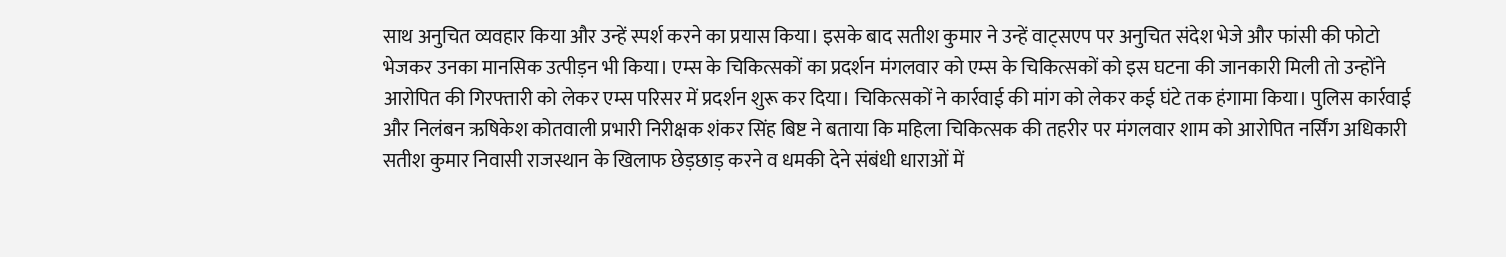साथ अनुचित व्यवहार किया और उन्हें स्पर्श करने का प्रयास किया। इसके बाद सतीश कुमार ने उन्हें वाट्सएप पर अनुचित संदेश भेजे और फांसी की फोटो भेजकर उनका मानसिक उत्पीड़न भी किया। एम्स के चिकित्सकों का प्रदर्शन मंगलवार को एम्स के चिकित्सकों को इस घटना की जानकारी मिली तो उन्होंने आरोपित की गिरफ्तारी को लेकर एम्स परिसर में प्रदर्शन शुरू कर दिया। चिकित्सकों ने कार्रवाई की मांग को लेकर कई घंटे तक हंगामा किया। पुलिस कार्रवाई और निलंबन ऋषिकेश कोतवाली प्रभारी निरीक्षक शंकर सिंह बिष्ट ने बताया कि महिला चिकित्सक की तहरीर पर मंगलवार शाम को आरोपित नर्सिंग अधिकारी सतीश कुमार निवासी राजस्थान के खिलाफ छेड़छाड़ करने व धमकी देने संबंधी धाराओं में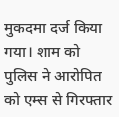मुकदमा दर्ज किया गया। शाम को पुलिस ने आरोपित को एम्स से गिरफ्तार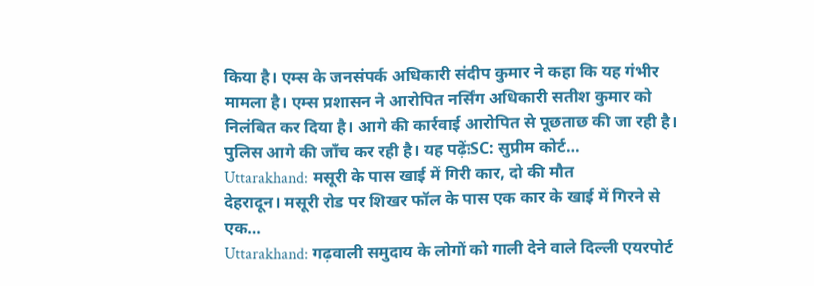किया है। एम्स के जनसंपर्क अधिकारी संदीप कुमार ने कहा कि यह गंभीर मामला है। एम्स प्रशासन ने आरोपित नर्सिंग अधिकारी सतीश कुमार को निलंबित कर दिया है। आगे की कार्रवाई आरोपित से पूछताछ की जा रही है। पुलिस आगे की जाँच कर रही है। यह पढ़ेंःSC: सुप्रीम कोर्ट…
Uttarakhand: मसूरी के पास खाई में गिरी कार, दो की मौत
देहरादून। मसूरी रोड पर शिखर फॉल के पास एक कार के खाई में गिरने से एक…
Uttarakhand: गढ़वाली समुदाय के लोगों को गाली देने वाले दिल्ली एयरपोर्ट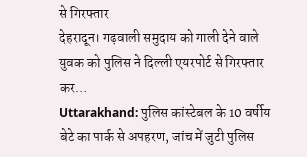से गिरफ्तार
देहरादून। गढ़वाली समुदाय को गाली देने वाले युवक को पुलिस ने दिल्ली एयरपोर्ट से गिरफ्तार कर…
Uttarakhand: पुलिस कांस्टेबल के 10 वर्षीय बेटे का पार्क से अपहरण, जांच में जुटी पुलिस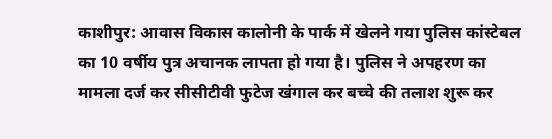काशीपुर: आवास विकास कालोनी के पार्क में खेलने गया पुलिस कांस्टेबल का 10 वर्षीय पुत्र अचानक लापता हो गया है। पुलिस ने अपहरण का मामला दर्ज कर सीसीटीवी फुटेज खंगाल कर बच्चे की तलाश शुरू कर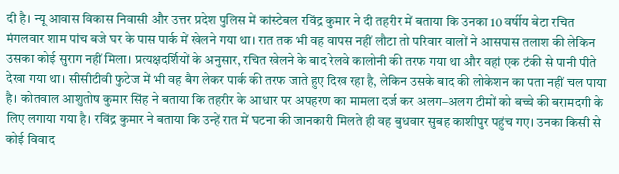दी है। न्यू आवास विकास निवासी और उत्तर प्रदेश पुलिस में कांस्टेबल रविंद्र कुमार ने दी तहरीर में बताया कि उनका 10 वर्षीय बेटा रचित मंगलवार शाम पांच बजे घर के पास पार्क में खेलने गया था। रात तक भी वह वापस नहीं लौटा तो परिवार वालों ने आसपास तलाश की लेकिन उसका कोई सुराग नहीं मिला। प्रत्यक्षदर्शियों के अनुसार, रचित खेलने के बाद रेलवे कालोनी की तरफ गया था और वहां एक टंकी से पानी पीते देखा गया था। सीसीटीवी फुटेज में भी वह बैग लेकर पार्क की तरफ जाते हुए दिख रहा है, लेकिन उसके बाद की लोकेशन का पता नहीं चल पाया है। कोतवाल आशुतोष कुमार सिंह ने बताया कि तहरीर के आधार पर अपहरण का मामला दर्ज कर अलग–अलग टीमों को बच्चे की बरामदगी के लिए लगाया गया है। रविंद्र कुमार ने बताया कि उन्हें रात में घटना की जानकारी मिलते ही वह बुधवार सुबह काशीपुर पहुंच गए। उनका किसी से कोई विवाद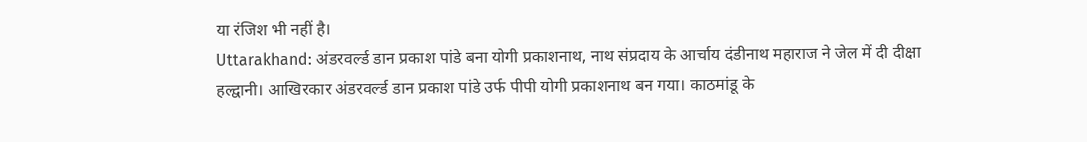या रंजिश भी नहीं है।
Uttarakhand: अंडरवर्ल्ड डान प्रकाश पांडे बना योगी प्रकाशनाथ, नाथ संप्रदाय के आर्चाय दंडीनाथ महाराज ने जेल में दी दीक्षा
हल्द्वानी। आखिरकार अंडरवर्ल्ड डान प्रकाश पांडे उर्फ पीपी योगी प्रकाशनाथ बन गया। काठमांडू के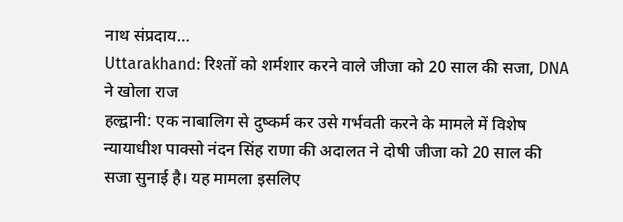नाथ संप्रदाय…
Uttarakhand: रिश्तों को शर्मशार करने वाले जीजा को 20 साल की सजा, DNA ने खोला राज
हल्द्वानी: एक नाबालिग से दुष्कर्म कर उसे गर्भवती करने के मामले में विशेष न्यायाधीश पाक्सो नंदन सिंह राणा की अदालत ने दोषी जीजा को 20 साल की सजा सुनाई है। यह मामला इसलिए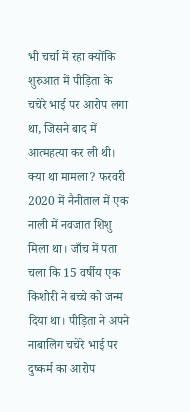भी चर्चा में रहा क्योंकि शुरुआत में पीड़िता के चचेरे भाई पर आरोप लगा था, जिसने बाद में आत्महत्या कर ली थी। क्या था मामला? फरवरी 2020 में नैनीताल में एक नाली में नवजात शिशु मिला था। जाँच में पता चला कि 15 वर्षीय एक किशोरी ने बच्चे को जन्म दिया था। पीड़िता ने अपने नाबालिग चचेरे भाई पर दुष्कर्म का आरोप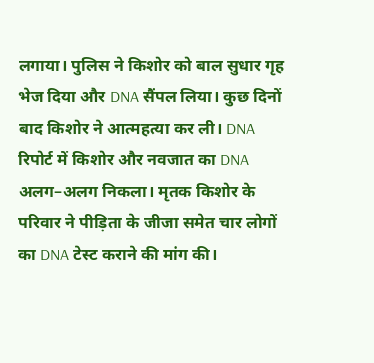लगाया। पुलिस ने किशोर को बाल सुधार गृह भेज दिया और DNA सैंपल लिया। कुछ दिनों बाद किशोर ने आत्महत्या कर ली। DNA रिपोर्ट में किशोर और नवजात का DNA अलग–अलग निकला। मृतक किशोर के परिवार ने पीड़िता के जीजा समेत चार लोगों का DNA टेस्ट कराने की मांग की।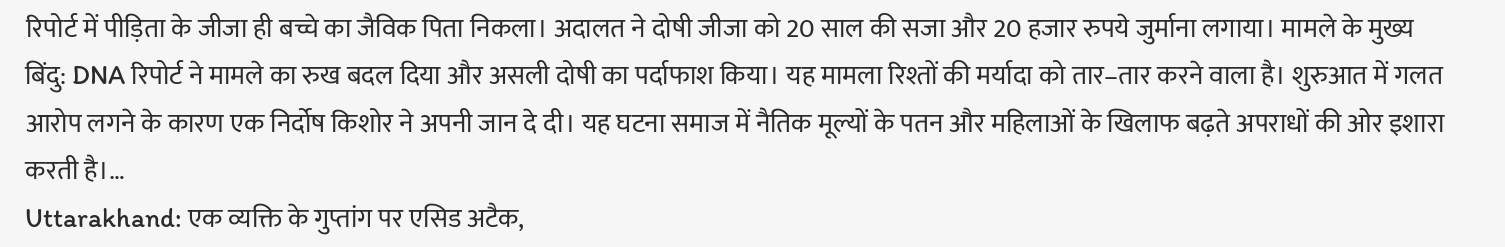रिपोर्ट में पीड़िता के जीजा ही बच्चे का जैविक पिता निकला। अदालत ने दोषी जीजा को 20 साल की सजा और 20 हजार रुपये जुर्माना लगाया। मामले के मुख्य बिंदु: DNA रिपोर्ट ने मामले का रुख बदल दिया और असली दोषी का पर्दाफाश किया। यह मामला रिश्तों की मर्यादा को तार–तार करने वाला है। शुरुआत में गलत आरोप लगने के कारण एक निर्दोष किशोर ने अपनी जान दे दी। यह घटना समाज में नैतिक मूल्यों के पतन और महिलाओं के खिलाफ बढ़ते अपराधों की ओर इशारा करती है।…
Uttarakhand: एक व्यक्ति के गुप्तांग पर एसिड अटैक,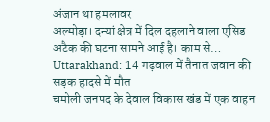अंजान था हमलावर
अल्मोड़ा। दन्यां क्षेत्र में दिल दहलाने वाला एसिड अटैक की घटना सामने आई है। काम से…
Uttarakhand: 14 गढ़वाल में तैनात जवान की सड़क हादसे में मौत
चमोली जनपद के देवाल विकास खंड में एक वाहन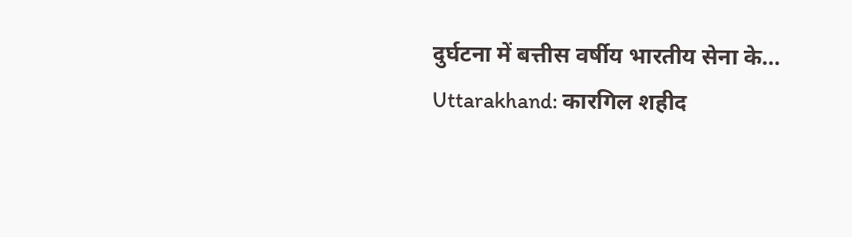दुर्घटना में बत्तीस वर्षीय भारतीय सेना के…
Uttarakhand: कारगिल शहीद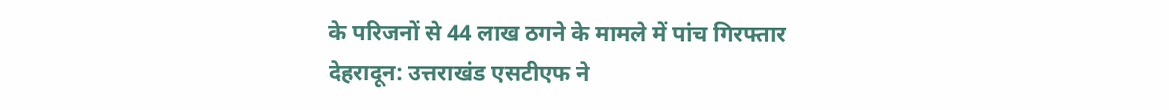के परिजनों से 44 लाख ठगने के मामले में पांच गिरफ्तार
देहरादून: उत्तराखंड एसटीएफ ने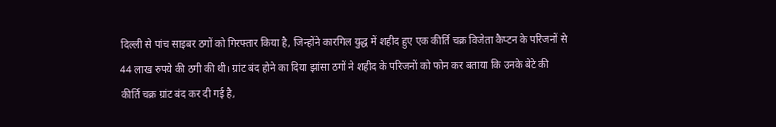दिल्ली से पांच साइबर ठगों को गिरफ्तार किया है, जिन्होंने कारगिल युद्ध में शहीद हुए एक कीर्ति चक्र विजेता कैप्टन के परिजनों से 44 लाख रुपये की ठगी की थी। ग्रांट बंद होने का दिया झांसा ठगों ने शहीद के परिजनों को फोन कर बताया कि उनके बेटे की कीर्ति चक्र ग्रांट बंद कर दी गई है,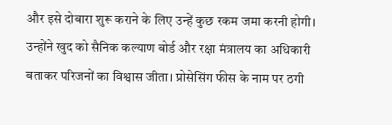और इसे दोबारा शुरू कराने के लिए उन्हें कुछ रकम जमा करनी होगी। उन्होंने खुद को सैनिक कल्याण बोर्ड और रक्षा मंत्रालय का अधिकारी बताकर परिजनों का विश्वास जीता। प्रोसेसिंग फीस के नाम पर ठगी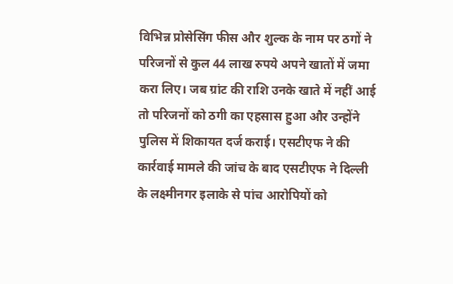विभिन्न प्रोसेसिंग फीस और शुल्क के नाम पर ठगों ने परिजनों से कुल 44 लाख रुपये अपने खातों में जमा करा लिए। जब ग्रांट की राशि उनके खाते में नहीं आई तो परिजनों को ठगी का एहसास हुआ और उन्होंने पुलिस में शिकायत दर्ज कराई। एसटीएफ ने की कार्रवाई मामले की जांच के बाद एसटीएफ ने दिल्ली के लक्ष्मीनगर इलाके से पांच आरोपियों को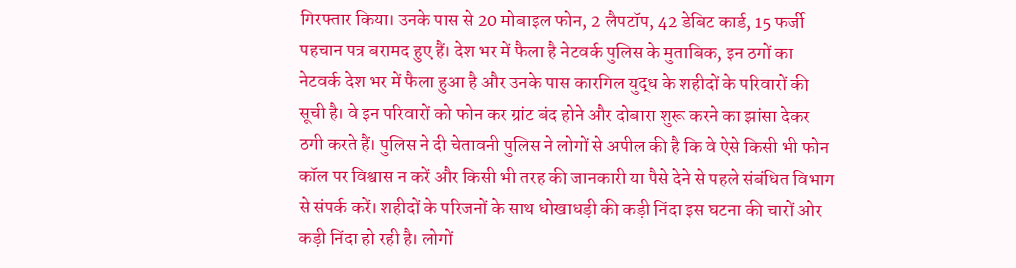गिरफ्तार किया। उनके पास से 20 मोबाइल फोन, 2 लैपटॉप, 42 डेबिट कार्ड, 15 फर्जी पहचान पत्र बरामद हुए हैं। देश भर में फैला है नेटवर्क पुलिस के मुताबिक, इन ठगों का नेटवर्क देश भर में फैला हुआ है और उनके पास कारगिल युद्ध के शहीदों के परिवारों की सूची है। वे इन परिवारों को फोन कर ग्रांट बंद होने और दोबारा शुरू करने का झांसा देकर ठगी करते हैं। पुलिस ने दी चेतावनी पुलिस ने लोगों से अपील की है कि वे ऐसे किसी भी फोन कॉल पर विश्वास न करें और किसी भी तरह की जानकारी या पैसे देने से पहले संबंधित विभाग से संपर्क करें। शहीदों के परिजनों के साथ धोखाधड़ी की कड़ी निंदा इस घटना की चारों ओर कड़ी निंदा हो रही है। लोगों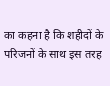का कहना है कि शहीदों के परिजनों के साथ इस तरह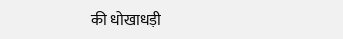की धोखाधड़ी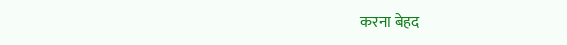करना बेहद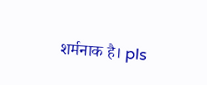शर्मनाक है। pls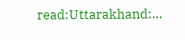read:Uttarakhand:…